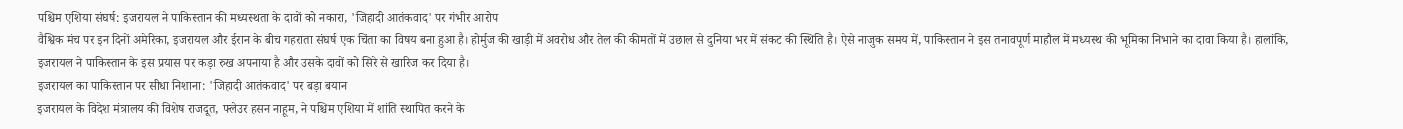पश्चिम एशिया संघर्ष: इजरायल ने पाकिस्तान की मध्यस्थता के दावों को नकारा, 'जिहादी आतंकवाद' पर गंभीर आरोप
वैश्विक मंच पर इन दिनों अमेरिका, इजरायल और ईरान के बीच गहराता संघर्ष एक चिंता का विषय बना हुआ है। होर्मुज की खाड़ी में अवरोध और तेल की कीमतों में उछाल से दुनिया भर में संकट की स्थिति है। ऐसे नाजुक समय में, पाकिस्तान ने इस तनावपूर्ण माहौल में मध्यस्थ की भूमिका निभाने का दावा किया है। हालांकि, इजरायल ने पाकिस्तान के इस प्रयास पर कड़ा रुख अपनाया है और उसके दावों को सिरे से खारिज कर दिया है।
इजरायल का पाकिस्तान पर सीधा निशाना: 'जिहादी आतंकवाद' पर बड़ा बयान
इजरायल के विदेश मंत्रालय की विशेष राजदूत, फ्लेउर हसन नाहूम, ने पश्चिम एशिया में शांति स्थापित करने के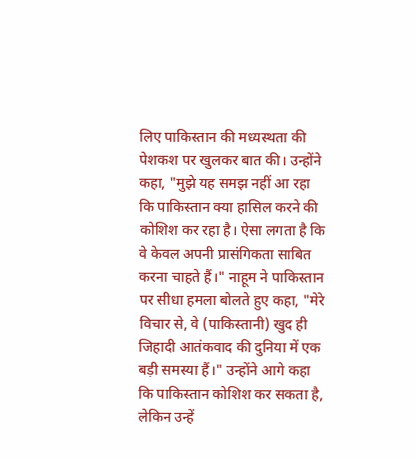लिए पाकिस्तान की मध्यस्थता की पेशकश पर खुलकर बात की। उन्होंने कहा, "मुझे यह समझ नहीं आ रहा कि पाकिस्तान क्या हासिल करने की कोशिश कर रहा है। ऐसा लगता है कि वे केवल अपनी प्रासंगिकता साबित करना चाहते हैं।" नाहूम ने पाकिस्तान पर सीधा हमला बोलते हुए कहा, "मेरे विचार से, वे (पाकिस्तानी) खुद ही जिहादी आतंकवाद की दुनिया में एक बड़ी समस्या हैं।" उन्होंने आगे कहा कि पाकिस्तान कोशिश कर सकता है, लेकिन उन्हें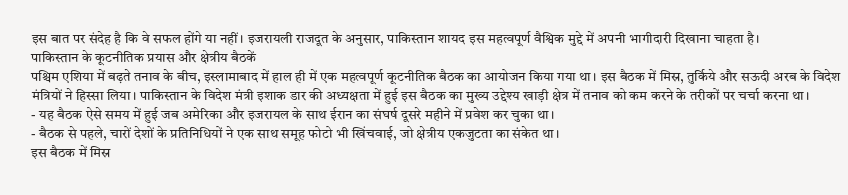इस बात पर संदेह है कि वे सफल होंगे या नहीं। इजरायली राजदूत के अनुसार, पाकिस्तान शायद इस महत्वपूर्ण वैश्विक मुद्दे में अपनी भागीदारी दिखाना चाहता है।
पाकिस्तान के कूटनीतिक प्रयास और क्षेत्रीय बैठकें
पश्चिम एशिया में बढ़ते तनाव के बीच, इस्लामाबाद में हाल ही में एक महत्वपूर्ण कूटनीतिक बैठक का आयोजन किया गया था। इस बैठक में मिस्र, तुर्किये और सऊदी अरब के विदेश मंत्रियों ने हिस्सा लिया। पाकिस्तान के विदेश मंत्री इशाक डार की अध्यक्षता में हुई इस बैठक का मुख्य उद्देश्य खाड़ी क्षेत्र में तनाव को कम करने के तरीकों पर चर्चा करना था।
- यह बैठक ऐसे समय में हुई जब अमेरिका और इजरायल के साथ ईरान का संघर्ष दूसरे महीने में प्रवेश कर चुका था।
- बैठक से पहले, चारों देशों के प्रतिनिधियों ने एक साथ समूह फोटो भी खिंचवाई, जो क्षेत्रीय एकजुटता का संकेत था।
इस बैठक में मिस्र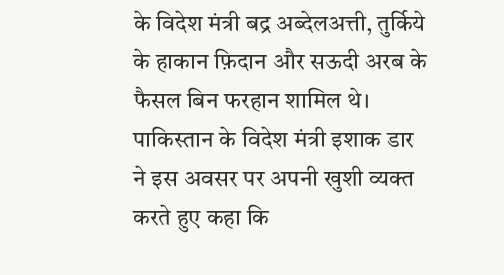के विदेश मंत्री बद्र अब्देलअत्ती, तुर्किये के हाकान फ़िदान और सऊदी अरब के फैसल बिन फरहान शामिल थे। पाकिस्तान के विदेश मंत्री इशाक डार ने इस अवसर पर अपनी खुशी व्यक्त करते हुए कहा कि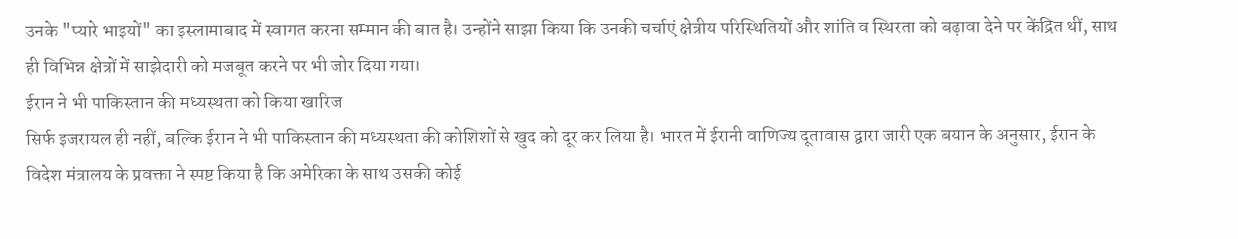उनके "प्यारे भाइयों" का इस्लामाबाद में स्वागत करना सम्मान की बात है। उन्होंने साझा किया कि उनकी चर्चाएं क्षेत्रीय परिस्थितियों और शांति व स्थिरता को बढ़ावा देने पर केंद्रित थीं, साथ ही विभिन्न क्षेत्रों में साझेदारी को मजबूत करने पर भी जोर दिया गया।
ईरान ने भी पाकिस्तान की मध्यस्थता को किया खारिज
सिर्फ इजरायल ही नहीं, बल्कि ईरान ने भी पाकिस्तान की मध्यस्थता की कोशिशों से खुद को दूर कर लिया है। भारत में ईरानी वाणिज्य दूतावास द्वारा जारी एक बयान के अनुसार, ईरान के विदेश मंत्रालय के प्रवक्ता ने स्पष्ट किया है कि अमेरिका के साथ उसकी कोई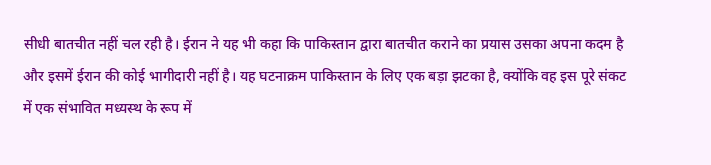सीधी बातचीत नहीं चल रही है। ईरान ने यह भी कहा कि पाकिस्तान द्वारा बातचीत कराने का प्रयास उसका अपना कदम है और इसमें ईरान की कोई भागीदारी नहीं है। यह घटनाक्रम पाकिस्तान के लिए एक बड़ा झटका है, क्योंकि वह इस पूरे संकट में एक संभावित मध्यस्थ के रूप में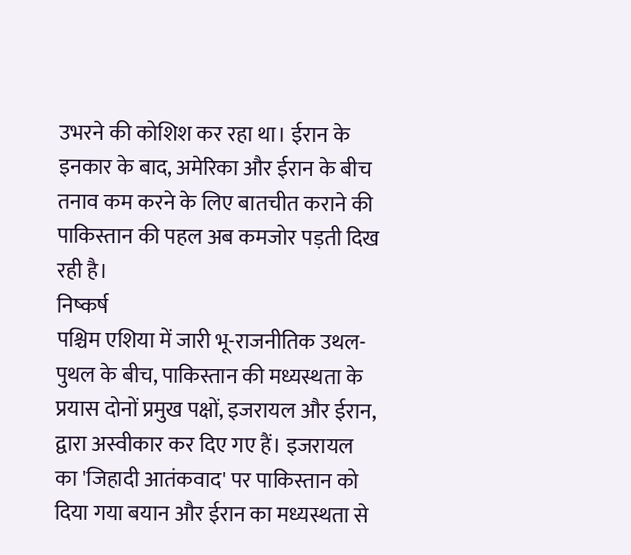उभरने की कोशिश कर रहा था। ईरान के इनकार के बाद, अमेरिका और ईरान के बीच तनाव कम करने के लिए बातचीत कराने की पाकिस्तान की पहल अब कमजोर पड़ती दिख रही है।
निष्कर्ष
पश्चिम एशिया में जारी भू-राजनीतिक उथल-पुथल के बीच, पाकिस्तान की मध्यस्थता के प्रयास दोनों प्रमुख पक्षों, इजरायल और ईरान, द्वारा अस्वीकार कर दिए गए हैं। इजरायल का 'जिहादी आतंकवाद' पर पाकिस्तान को दिया गया बयान और ईरान का मध्यस्थता से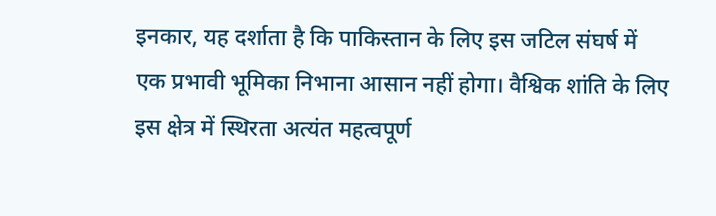इनकार, यह दर्शाता है कि पाकिस्तान के लिए इस जटिल संघर्ष में एक प्रभावी भूमिका निभाना आसान नहीं होगा। वैश्विक शांति के लिए इस क्षेत्र में स्थिरता अत्यंत महत्वपूर्ण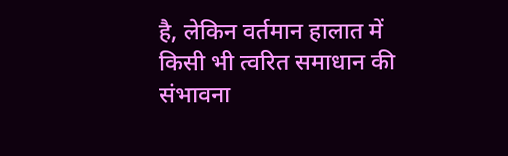है, लेकिन वर्तमान हालात में किसी भी त्वरित समाधान की संभावना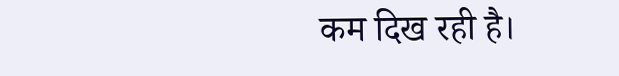कम दिख रही है।